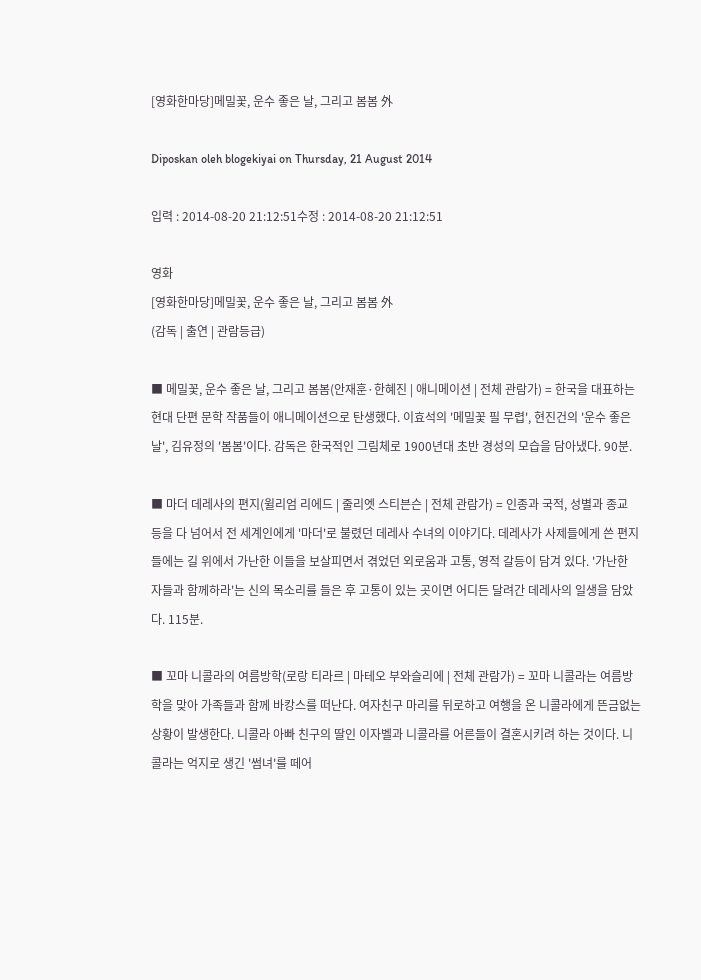[영화한마당]메밀꽃, 운수 좋은 날, 그리고 봄봄 外

Diposkan oleh blogekiyai on Thursday, 21 August 2014

입력 : 2014-08-20 21:12:51수정 : 2014-08-20 21:12:51

영화
[영화한마당]메밀꽃, 운수 좋은 날, 그리고 봄봄 外
(감독 | 출연 | 관람등급)

■ 메밀꽃, 운수 좋은 날, 그리고 봄봄(안재훈·한혜진 | 애니메이션 | 전체 관람가) = 한국을 대표하는 현대 단편 문학 작품들이 애니메이션으로 탄생했다. 이효석의 '메밀꽃 필 무렵', 현진건의 '운수 좋은 날', 김유정의 '봄봄'이다. 감독은 한국적인 그림체로 1900년대 초반 경성의 모습을 담아냈다. 90분.

■ 마더 데레사의 편지(윌리엄 리에드 | 줄리엣 스티븐슨 | 전체 관람가) = 인종과 국적, 성별과 종교 등을 다 넘어서 전 세계인에게 '마더'로 불렸던 데레사 수녀의 이야기다. 데레사가 사제들에게 쓴 편지들에는 길 위에서 가난한 이들을 보살피면서 겪었던 외로움과 고통, 영적 갈등이 담겨 있다. '가난한 자들과 함께하라'는 신의 목소리를 들은 후 고통이 있는 곳이면 어디든 달려간 데레사의 일생을 담았다. 115분.

■ 꼬마 니콜라의 여름방학(로랑 티라르 | 마테오 부와슬리에 | 전체 관람가) = 꼬마 니콜라는 여름방학을 맞아 가족들과 함께 바캉스를 떠난다. 여자친구 마리를 뒤로하고 여행을 온 니콜라에게 뜬금없는 상황이 발생한다. 니콜라 아빠 친구의 딸인 이자벨과 니콜라를 어른들이 결혼시키려 하는 것이다. 니콜라는 억지로 생긴 '썸녀'를 떼어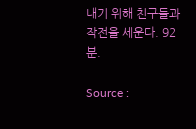내기 위해 친구들과 작전을 세운다. 92분.

Source :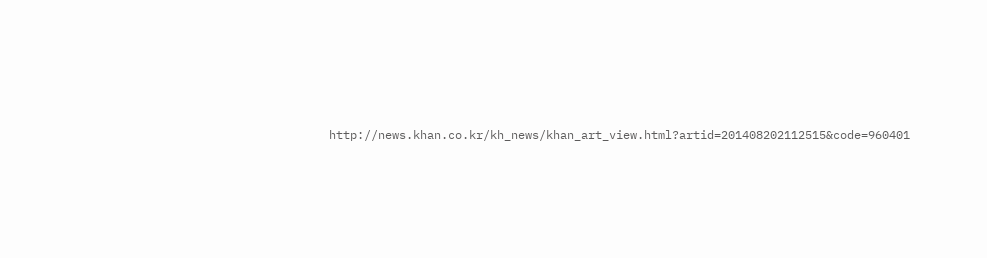http://news.khan.co.kr/kh_news/khan_art_view.html?artid=201408202112515&code=960401